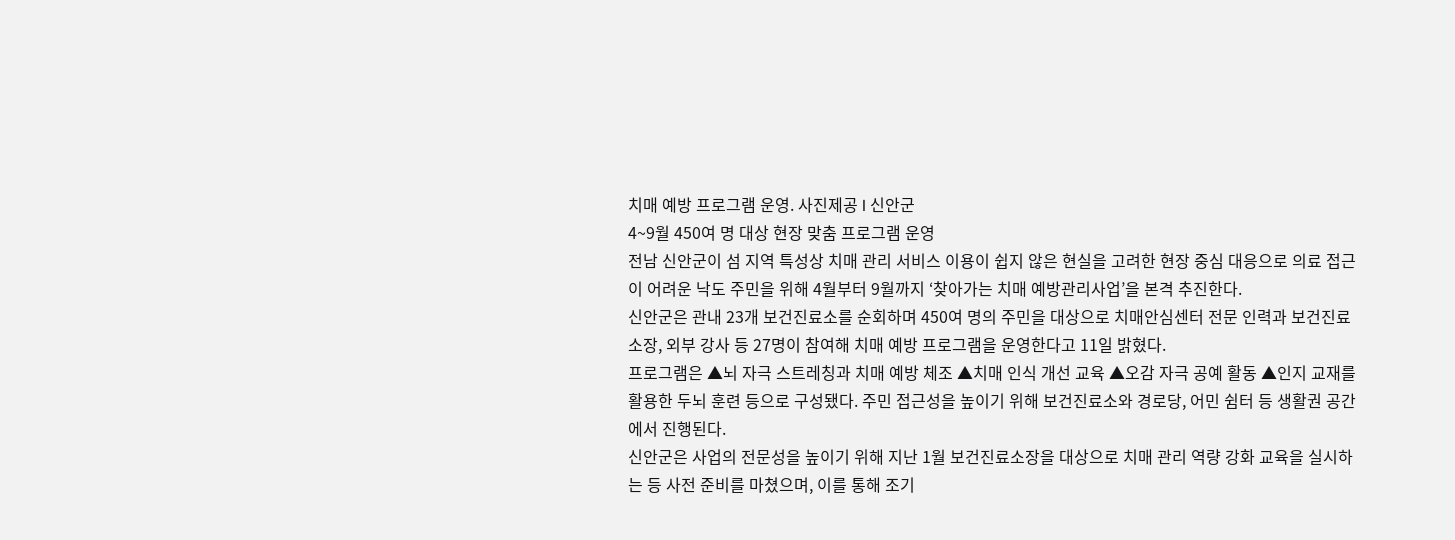치매 예방 프로그램 운영. 사진제공 I 신안군
4~9월 450여 명 대상 현장 맞춤 프로그램 운영
전남 신안군이 섬 지역 특성상 치매 관리 서비스 이용이 쉽지 않은 현실을 고려한 현장 중심 대응으로 의료 접근이 어려운 낙도 주민을 위해 4월부터 9월까지 ‘찾아가는 치매 예방관리사업’을 본격 추진한다.
신안군은 관내 23개 보건진료소를 순회하며 450여 명의 주민을 대상으로 치매안심센터 전문 인력과 보건진료소장, 외부 강사 등 27명이 참여해 치매 예방 프로그램을 운영한다고 11일 밝혔다.
프로그램은 ▲뇌 자극 스트레칭과 치매 예방 체조 ▲치매 인식 개선 교육 ▲오감 자극 공예 활동 ▲인지 교재를 활용한 두뇌 훈련 등으로 구성됐다. 주민 접근성을 높이기 위해 보건진료소와 경로당, 어민 쉼터 등 생활권 공간에서 진행된다.
신안군은 사업의 전문성을 높이기 위해 지난 1월 보건진료소장을 대상으로 치매 관리 역량 강화 교육을 실시하는 등 사전 준비를 마쳤으며, 이를 통해 조기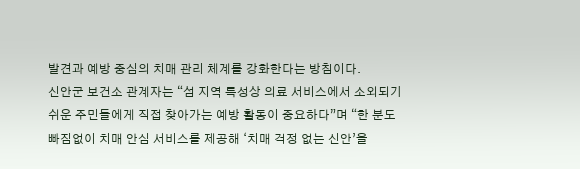발견과 예방 중심의 치매 관리 체계를 강화한다는 방침이다.
신안군 보건소 관계자는 “섬 지역 특성상 의료 서비스에서 소외되기 쉬운 주민들에게 직접 찾아가는 예방 활동이 중요하다”며 “한 분도 빠짐없이 치매 안심 서비스를 제공해 ‘치매 걱정 없는 신안’을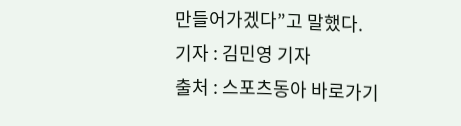만들어가겠다”고 말했다.
기자 : 김민영 기자
출처 : 스포츠동아 바로가기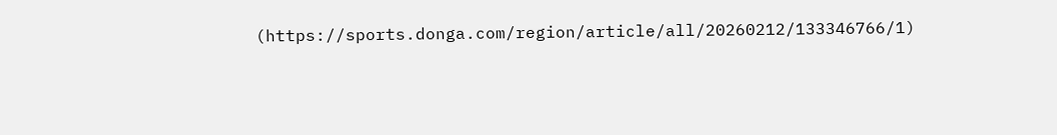(https://sports.donga.com/region/article/all/20260212/133346766/1)